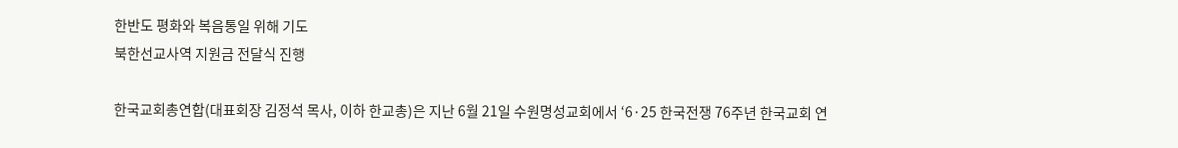한반도 평화와 복음통일 위해 기도
북한선교사역 지원금 전달식 진행

한국교회총연합(대표회장 김정석 목사, 이하 한교총)은 지난 6월 21일 수원명성교회에서 ‘6·25 한국전쟁 76주년 한국교회 연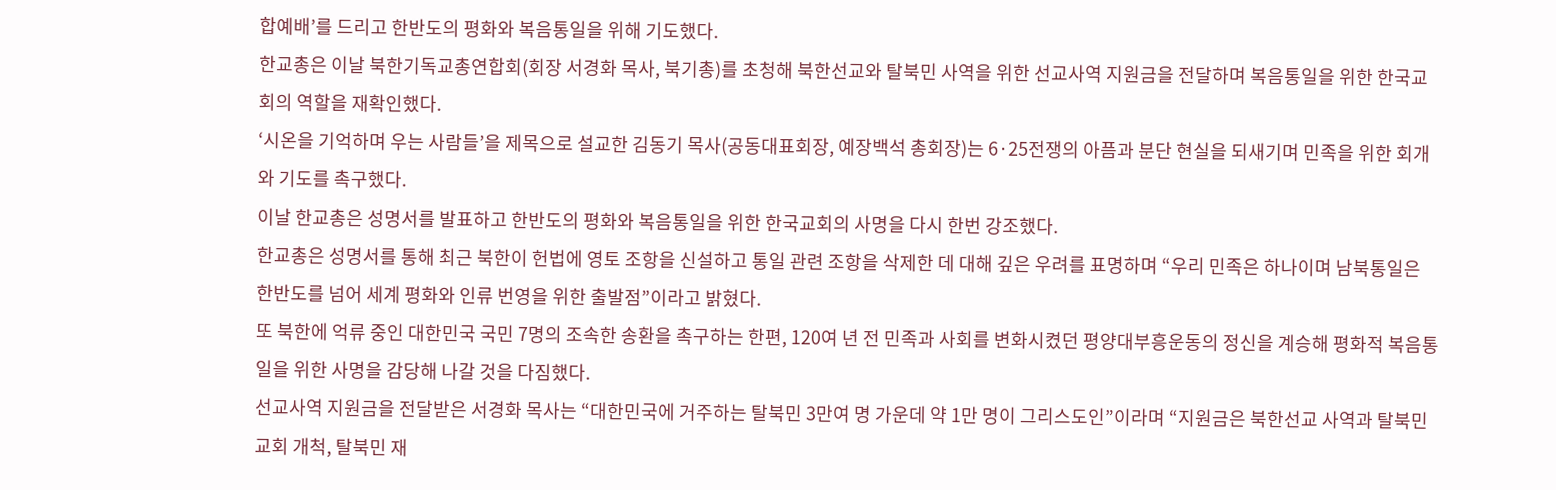합예배’를 드리고 한반도의 평화와 복음통일을 위해 기도했다.
한교총은 이날 북한기독교총연합회(회장 서경화 목사, 북기총)를 초청해 북한선교와 탈북민 사역을 위한 선교사역 지원금을 전달하며 복음통일을 위한 한국교회의 역할을 재확인했다.
‘시온을 기억하며 우는 사람들’을 제목으로 설교한 김동기 목사(공동대표회장, 예장백석 총회장)는 6·25전쟁의 아픔과 분단 현실을 되새기며 민족을 위한 회개와 기도를 촉구했다.
이날 한교총은 성명서를 발표하고 한반도의 평화와 복음통일을 위한 한국교회의 사명을 다시 한번 강조했다.
한교총은 성명서를 통해 최근 북한이 헌법에 영토 조항을 신설하고 통일 관련 조항을 삭제한 데 대해 깊은 우려를 표명하며 “우리 민족은 하나이며 남북통일은 한반도를 넘어 세계 평화와 인류 번영을 위한 출발점”이라고 밝혔다.
또 북한에 억류 중인 대한민국 국민 7명의 조속한 송환을 촉구하는 한편, 120여 년 전 민족과 사회를 변화시켰던 평양대부흥운동의 정신을 계승해 평화적 복음통일을 위한 사명을 감당해 나갈 것을 다짐했다.
선교사역 지원금을 전달받은 서경화 목사는 “대한민국에 거주하는 탈북민 3만여 명 가운데 약 1만 명이 그리스도인”이라며 “지원금은 북한선교 사역과 탈북민 교회 개척, 탈북민 재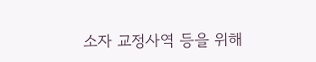소자 교정사역 등을 위해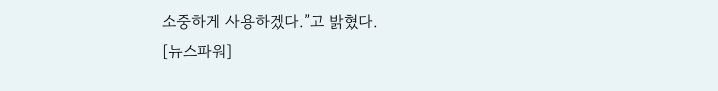소중하게 사용하겠다.”고 밝혔다.
[뉴스파워]